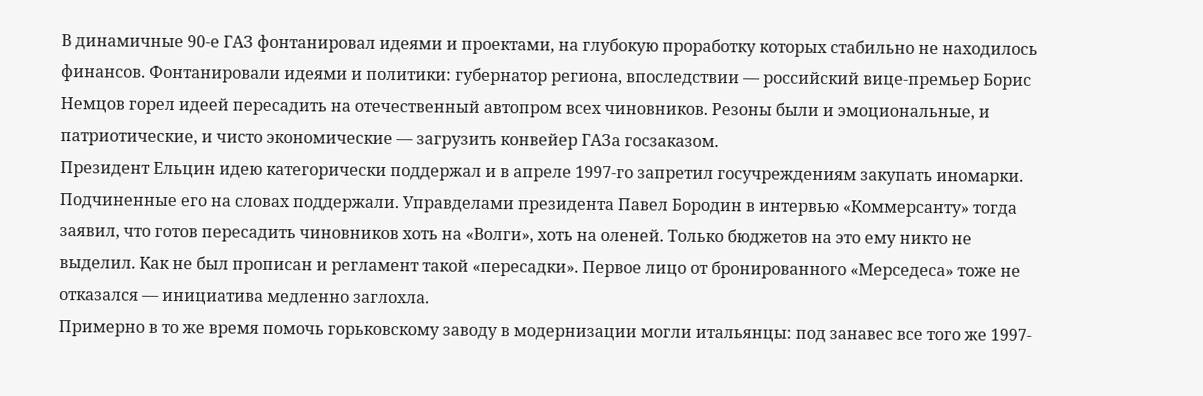В динамичные 90-е ГАЗ фонтанировал идеями и проектами, на глубокую проработку которых стабильно не находилось финансов. Фонтанировали идеями и политики: губернатор региона, впоследствии — российский вице-премьер Борис Немцов горел идеей пересадить на отечественный автопром всех чиновников. Резоны были и эмоциональные, и патриотические, и чисто экономические — загрузить конвейер ГАЗа госзаказом.
Президент Ельцин идею категорически поддержал и в апреле 1997-го запретил госучреждениям закупать иномарки. Подчиненные его на словах поддержали. Управделами президента Павел Бородин в интервью «Коммерсанту» тогда заявил, что готов пересадить чиновников хоть на «Волги», хоть на оленей. Только бюджетов на это ему никто не выделил. Как не был прописан и регламент такой «пересадки». Первое лицо от бронированного «Мерседеса» тоже не отказался — инициатива медленно заглохла.
Примерно в то же время помочь горьковскому заводу в модернизации могли итальянцы: под занавес все того же 1997-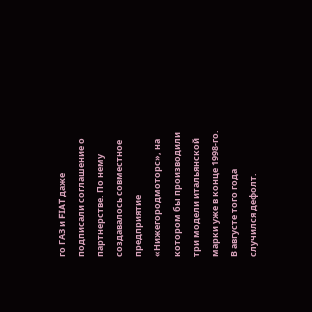го ГАЗ и FIAT даже подписали соглашение о партнерстве. По нему создавалось совместное предприятие «Нижегородмоторс», на котором бы производили три модели итальянской марки уже в конце 1998-го. В августе того года случился дефолт.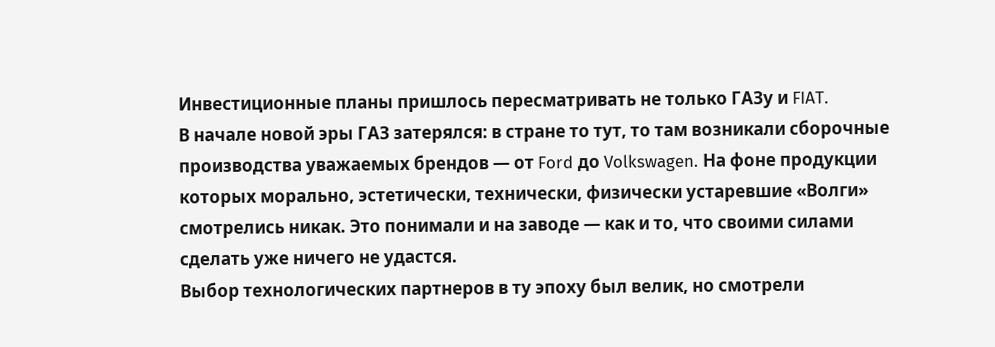Инвестиционные планы пришлось пересматривать не только ГАЗу и FIAT.
В начале новой эры ГАЗ затерялся: в стране то тут, то там возникали сборочные производства уважаемых брендов — от Ford до Volkswagen. На фоне продукции которых морально, эстетически, технически, физически устаревшие «Волги» смотрелись никак. Это понимали и на заводе — как и то, что своими силами сделать уже ничего не удастся.
Выбор технологических партнеров в ту эпоху был велик, но смотрели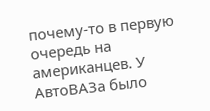почему-то в первую очередь на американцев. У АвтоВАЗа было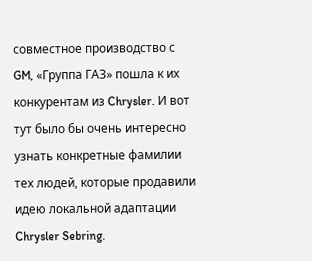совместное производство с GM, «Группа ГАЗ» пошла к их конкурентам из Chrysler. И вот тут было бы очень интересно узнать конкретные фамилии тех людей, которые продавили идею локальной адаптации Chrysler Sebring.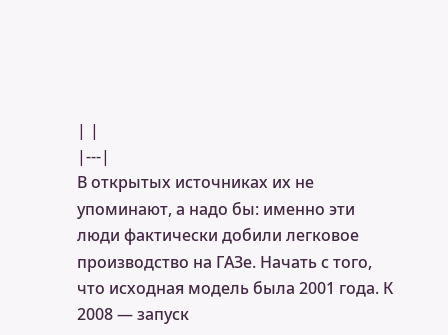| |
|---|
В открытых источниках их не упоминают, а надо бы: именно эти люди фактически добили легковое производство на ГАЗе. Начать с того, что исходная модель была 2001 года. К 2008 — запуск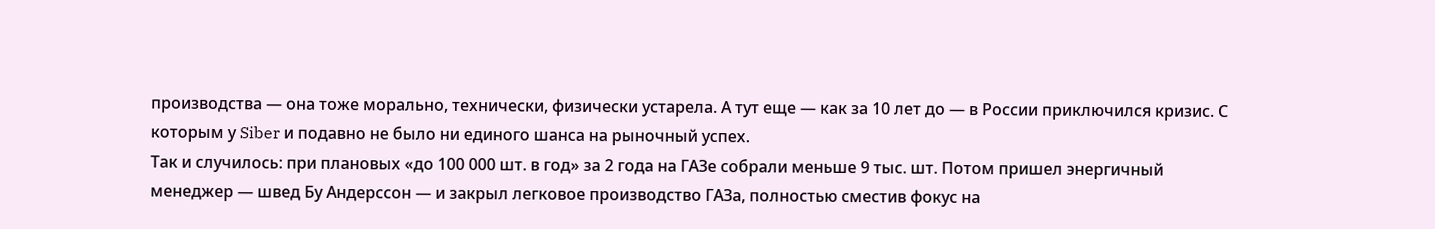производства — она тоже морально, технически, физически устарела. А тут еще — как за 10 лет до — в России приключился кризис. С которым у Siber и подавно не было ни единого шанса на рыночный успех.
Так и случилось: при плановых «до 100 000 шт. в год» за 2 года на ГАЗе собрали меньше 9 тыс. шт. Потом пришел энергичный менеджер — швед Бу Андерссон — и закрыл легковое производство ГАЗа, полностью сместив фокус на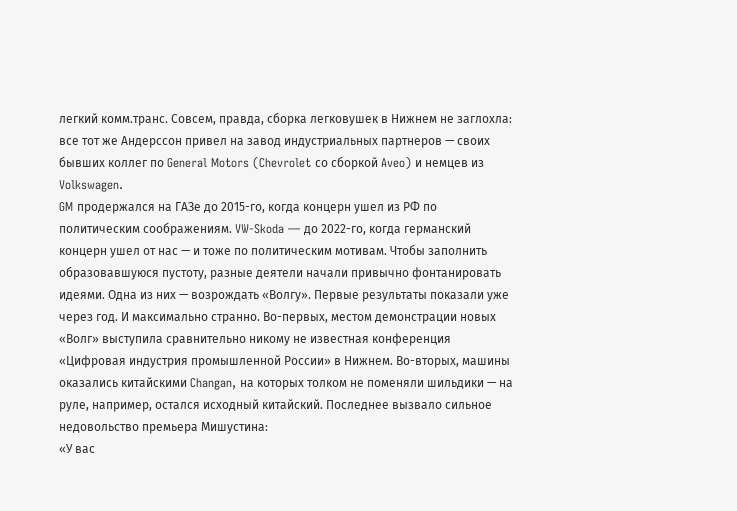легкий комм.транс. Совсем, правда, сборка легковушек в Нижнем не заглохла: все тот же Андерссон привел на завод индустриальных партнеров — своих бывших коллег по General Motors (Chevrolet со сборкой Aveo) и немцев из Volkswagen.
GM продержался на ГАЗе до 2015-го, когда концерн ушел из РФ по политическим соображениям. VW-Skoda — до 2022-го, когда германский концерн ушел от нас — и тоже по политическим мотивам. Чтобы заполнить образовавшуюся пустоту, разные деятели начали привычно фонтанировать идеями. Одна из них — возрождать «Волгу». Первые результаты показали уже через год. И максимально странно. Во-первых, местом демонстрации новых «Волг» выступила сравнительно никому не известная конференция «Цифровая индустрия промышленной России» в Нижнем. Во-вторых, машины оказались китайскими Changan, на которых толком не поменяли шильдики — на руле, например, остался исходный китайский. Последнее вызвало сильное недовольство премьера Мишустина:
«У вас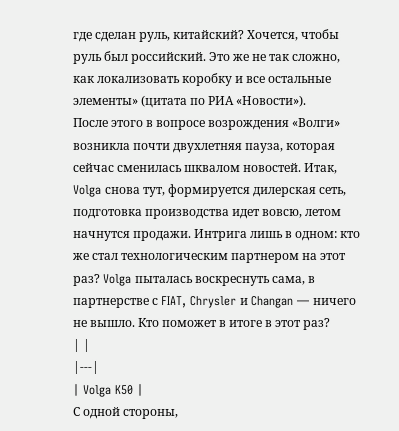где сделан руль, китайский? Хочется, чтобы руль был российский. Это же не так сложно, как локализовать коробку и все остальные элементы» (цитата по РИА «Новости»).
После этого в вопросе возрождения «Волги» возникла почти двухлетняя пауза, которая сейчас сменилась шквалом новостей. Итак, Volga снова тут, формируется дилерская сеть, подготовка производства идет вовсю, летом начнутся продажи. Интрига лишь в одном: кто же стал технологическим партнером на этот раз? Volga пыталась воскреснуть сама, в партнерстве с FIAT, Chrysler и Changan — ничего не вышло. Кто поможет в итоге в этот раз?
| |
|---|
| Volga K50 |
С одной стороны,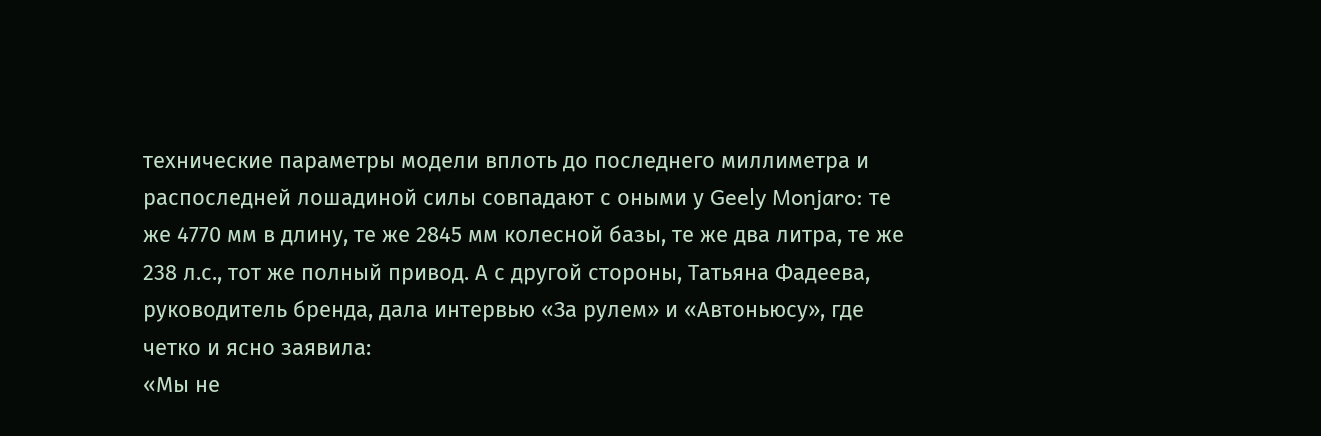технические параметры модели вплоть до последнего миллиметра и распоследней лошадиной силы совпадают с оными у Geely Monjaro: те же 4770 мм в длину, те же 2845 мм колесной базы, те же два литра, те же 238 л.с., тот же полный привод. А с другой стороны, Татьяна Фадеева, руководитель бренда, дала интервью «За рулем» и «Автоньюсу», где четко и ясно заявила:
«Мы не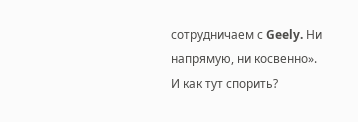сотрудничаем с Geely. Ни напрямую, ни косвенно».
И как тут спорить?